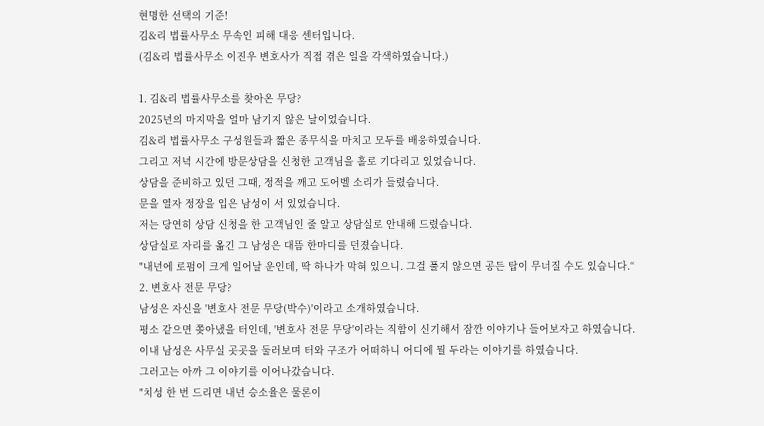현명한 선택의 기준!
김&리 법률사무소 무속인 피해 대응 센터입니다.
(김&리 법률사무소 이진우 변호사가 직접 겪은 일을 각색하였습니다.)

1. 김&리 법률사무소를 찾아온 무당?
2025년의 마지막을 얼마 남기지 않은 날이었습니다.
김&리 법률사무소 구성원들과 짧은 종무식을 마치고 모두를 배웅하였습니다.
그리고 저녁 시간에 방문상담을 신청한 고객님을 홀로 기다리고 있었습니다.
상담을 준비하고 있던 그때, 정적을 깨고 도어벨 소리가 들렸습니다.
문을 열자 정장을 입은 남성이 서 있었습니다.
저는 당연히 상담 신청을 한 고객님인 줄 알고 상담실로 안내해 드렸습니다.
상담실로 자리를 옮긴 그 남성은 대뜸 한마디를 던졌습니다.
"내년에 로펌이 크게 일어날 운인데, 딱 하나가 막혀 있으니. 그걸 풀지 않으면 공든 탑이 무너질 수도 있습니다.“
2. 변호사 전문 무당?
남성은 자신을 '변호사 전문 무당(박수)'이라고 소개하였습니다.
평소 같으면 쫒아냈을 터인데, '변호사 전문 무당'이라는 직함이 신기해서 잠깐 이야기나 들어보자고 하였습니다.
이내 남성은 사무실 곳곳을 둘러보며 터와 구조가 어떠하니 어디에 뭘 두라는 이야기를 하였습니다.
그러고는 아까 그 이야기를 이어나갔습니다.
"치성 한 번 드리면 내년 승소율은 물론이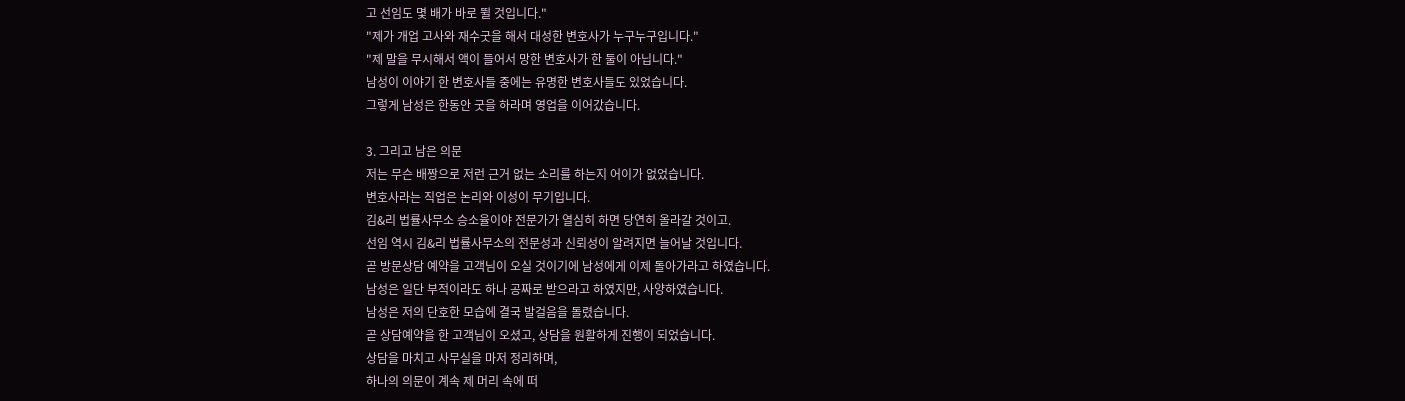고 선임도 몇 배가 바로 뛸 것입니다."
"제가 개업 고사와 재수굿을 해서 대성한 변호사가 누구누구입니다."
"제 말을 무시해서 액이 들어서 망한 변호사가 한 둘이 아닙니다."
남성이 이야기 한 변호사들 중에는 유명한 변호사들도 있었습니다.
그렇게 남성은 한동안 굿을 하라며 영업을 이어갔습니다.

3. 그리고 남은 의문
저는 무슨 배짱으로 저런 근거 없는 소리를 하는지 어이가 없었습니다.
변호사라는 직업은 논리와 이성이 무기입니다.
김&리 법률사무소 승소율이야 전문가가 열심히 하면 당연히 올라갈 것이고.
선임 역시 김&리 법률사무소의 전문성과 신뢰성이 알려지면 늘어날 것입니다.
곧 방문상담 예약을 고객님이 오실 것이기에 남성에게 이제 돌아가라고 하였습니다.
남성은 일단 부적이라도 하나 공짜로 받으라고 하였지만, 사양하였습니다.
남성은 저의 단호한 모습에 결국 발걸음을 돌렸습니다.
곧 상담예약을 한 고객님이 오셨고, 상담을 원활하게 진행이 되었습니다.
상담을 마치고 사무실을 마저 정리하며,
하나의 의문이 계속 제 머리 속에 떠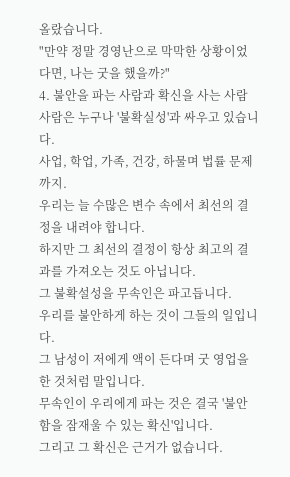올랐습니다.
"만약 정말 경영난으로 막막한 상황이었다면, 나는 굿을 했을까?"
4. 불안을 파는 사람과 확신을 사는 사람
사람은 누구나 '불확실성'과 싸우고 있습니다.
사업, 학업, 가족, 건강, 하물며 법률 문제까지.
우리는 늘 수많은 변수 속에서 최선의 결정을 내려야 합니다.
하지만 그 최선의 결정이 항상 최고의 결과를 가져오는 것도 아닙니다.
그 불확설성을 무속인은 파고듭니다.
우리를 불안하게 하는 것이 그들의 일입니다.
그 남성이 저에게 액이 든다며 굿 영업을 한 것처럼 말입니다.
무속인이 우리에게 파는 것은 결국 '불안함을 잠재울 수 있는 확신'입니다.
그리고 그 확신은 근거가 없습니다.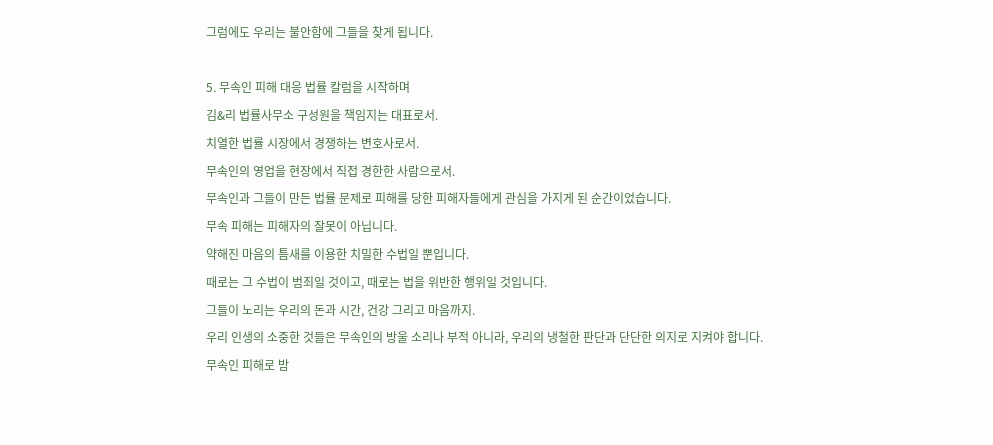그럼에도 우리는 불안함에 그들을 찾게 됩니다.

5. 무속인 피해 대응 법률 칼럼을 시작하며
김&리 법률사무소 구성원을 책임지는 대표로서.
치열한 법률 시장에서 경쟁하는 변호사로서.
무속인의 영업을 현장에서 직접 경한한 사람으로서.
무속인과 그들이 만든 법률 문제로 피해를 당한 피해자들에게 관심을 가지게 된 순간이었습니다.
무속 피해는 피해자의 잘못이 아닙니다.
약해진 마음의 틈새를 이용한 치밀한 수법일 뿐입니다.
때로는 그 수법이 범죄일 것이고, 때로는 법을 위반한 행위일 것입니다.
그들이 노리는 우리의 돈과 시간, 건강 그리고 마음까지.
우리 인생의 소중한 것들은 무속인의 방울 소리나 부적 아니라, 우리의 냉철한 판단과 단단한 의지로 지켜야 합니다.
무속인 피해로 밤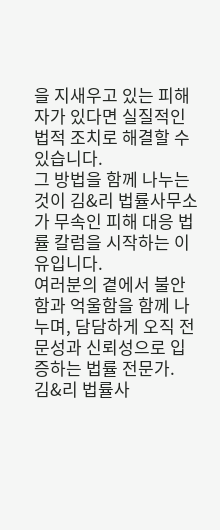을 지새우고 있는 피해자가 있다면 실질적인 법적 조치로 해결할 수 있습니다.
그 방법을 함께 나누는 것이 김&리 법률사무소가 무속인 피해 대응 법률 칼럼을 시작하는 이유입니다.
여러분의 곁에서 불안함과 억울함을 함께 나누며, 담담하게 오직 전문성과 신뢰성으로 입증하는 법률 전문가.
김&리 법률사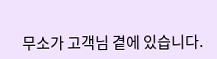무소가 고객님 곁에 있습니다.